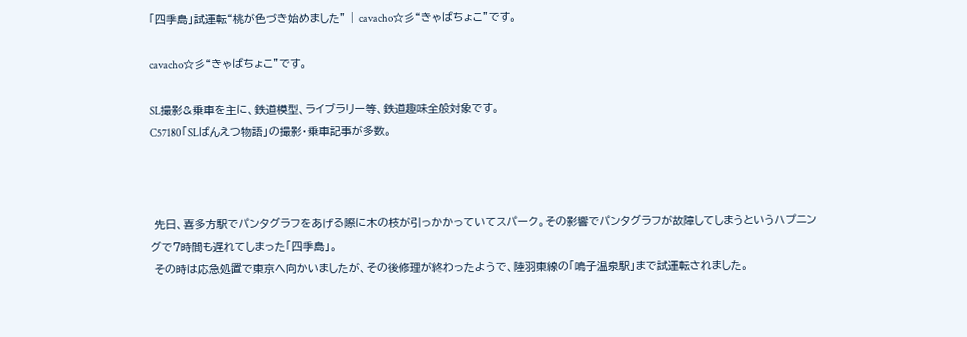「四季島」試運転“桃が色づき始めました” | cavacho☆彡“きゃばちょこ”です。

cavacho☆彡“きゃばちょこ”です。

SL撮影&乗車を主に、鉄道模型、ライブラリー等、鉄道趣味全般対象です。
C57180「SLばんえつ物語」の撮影・乗車記事が多数。



 先日、喜多方駅でパンタグラフをあげる際に木の枝が引っかかっていてスパーク。その影響でパンタグラフが故障してしまうというハプニングで7時間も遅れてしまった「四季島」。
 その時は応急処置で東京へ向かいましたが、その後修理が終わったようで、陸羽東線の「鳴子温泉駅」まで試運転されました。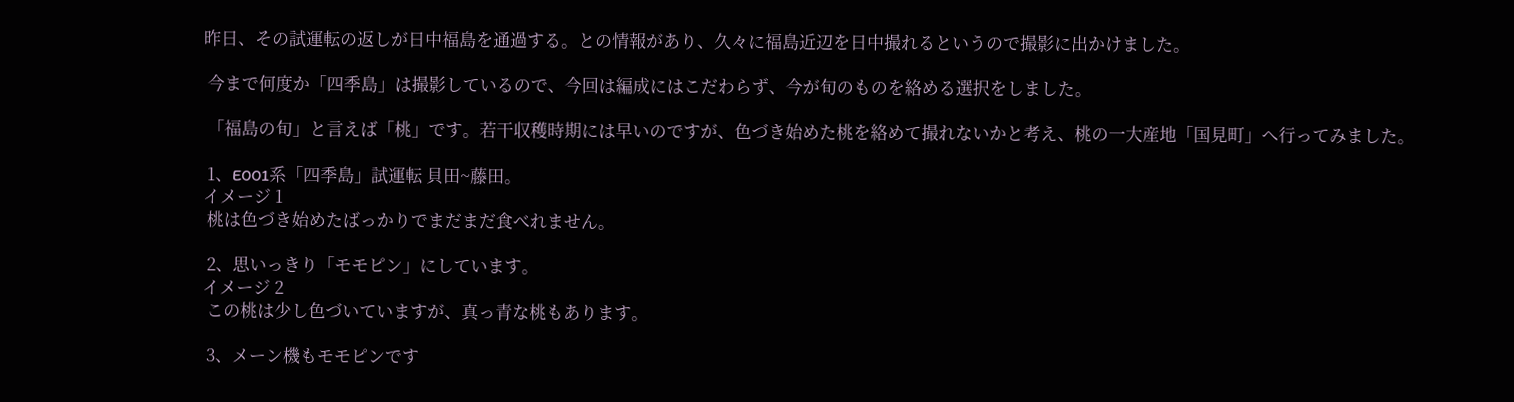昨日、その試運転の返しが日中福島を通過する。との情報があり、久々に福島近辺を日中撮れるというので撮影に出かけました。

 今まで何度か「四季島」は撮影しているので、今回は編成にはこだわらず、今が旬のものを絡める選択をしました。

 「福島の旬」と言えば「桃」です。若干収穫時期には早いのですが、色づき始めた桃を絡めて撮れないかと考え、桃の一大産地「国見町」へ行ってみました。

 1、E001系「四季島」試運転 貝田~藤田。
イメージ 1
 桃は色づき始めたばっかりでまだまだ食べれません。

 2、思いっきり「モモピン」にしています。
イメージ 2
 この桃は少し色づいていますが、真っ青な桃もあります。

 3、メーン機もモモピンです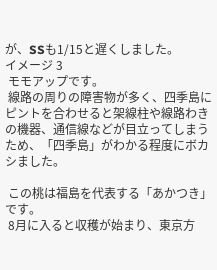が、SSも1/15と遅くしました。
イメージ 3
 モモアップです。
 線路の周りの障害物が多く、四季島にピントを合わせると架線柱や線路わきの機器、通信線などが目立ってしまうため、「四季島」がわかる程度にボカシました。

 この桃は福島を代表する「あかつき」です。
 8月に入ると収穫が始まり、東京方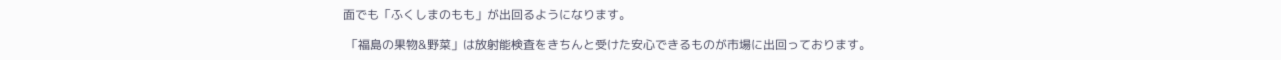面でも「ふくしまのもも」が出回るようになります。

 「福島の果物&野菜」は放射能検査をきちんと受けた安心できるものが市場に出回っております。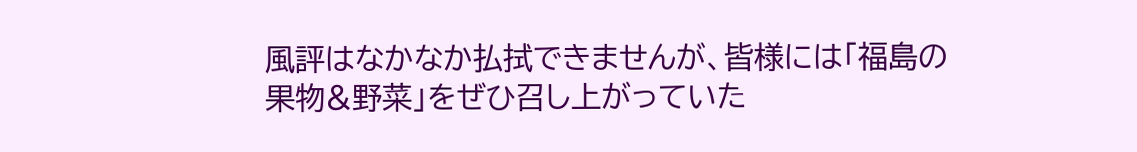風評はなかなか払拭できませんが、皆様には「福島の果物&野菜」をぜひ召し上がっていた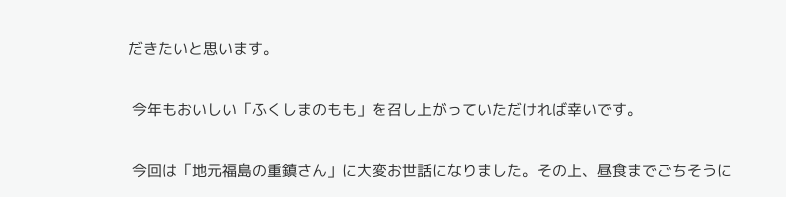だきたいと思います。

 今年もおいしい「ふくしまのもも」を召し上がっていただければ幸いです。

 今回は「地元福島の重鎮さん」に大変お世話になりました。その上、昼食までごちそうに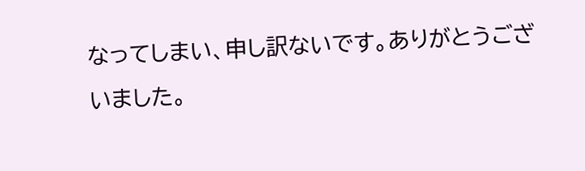なってしまい、申し訳ないです。ありがとうございました。